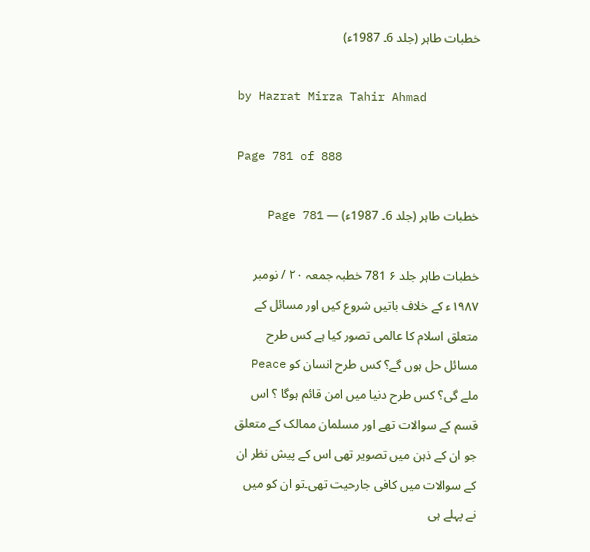خطبات طاہر (جلد 6۔ 1987ء)

by Hazrat Mirza Tahir Ahmad

Page 781 of 888

خطبات طاہر (جلد 6۔ 1987ء) — Page 781

خطبات طاہر جلد ۶ 781 خطبہ جمعہ ۲۰ / نومبر ۱۹۸۷ء کے خلاف باتیں شروع کیں اور مسائل کے متعلق اسلام کا عالمی تصور کیا ہے کس طرح مسائل حل ہوں گے؟ کس طرح انسان کو Peace ملے گی؟ کس طرح دنیا میں امن قائم ہوگا ؟ اس قسم کے سوالات تھے اور مسلمان ممالک کے متعلق جو ان کے ذہن میں تصویر تھی اس کے پیش نظر ان کے سوالات میں کافی جارحیت تھی۔تو ان کو میں نے پہلے ہی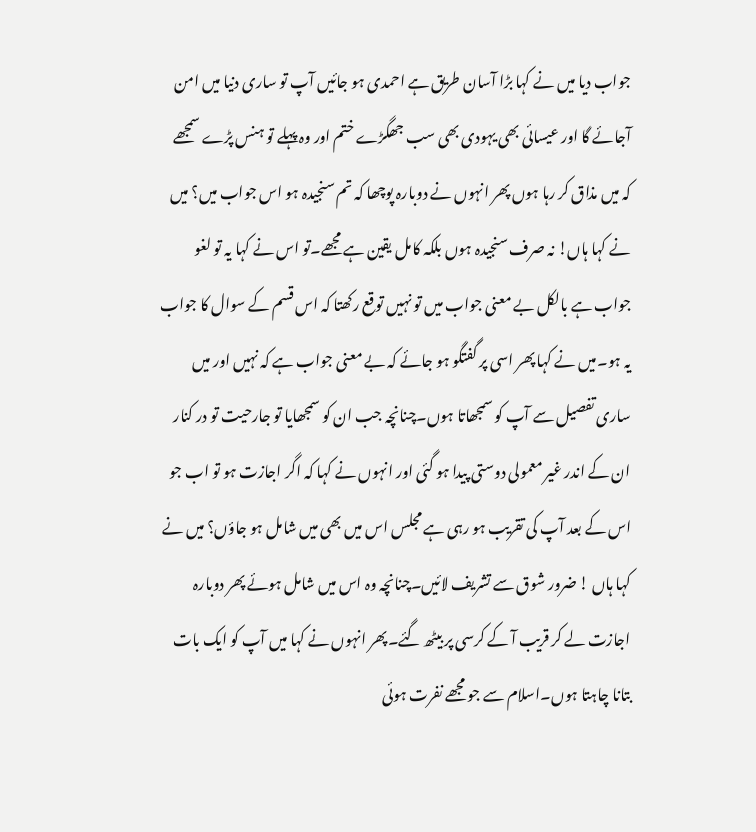جواب دیا میں نے کہا بڑا آسان طریق ہے احمدی ہو جائیں آپ تو ساری دنیا میں امن آجائے گا اور عیسائی بھی یہودی بھی سب جھگڑے ختم اور وہ پہلے تو ہنس پڑے سمجھے کہ میں مذاق کر رہا ہوں پھر انہوں نے دوبارہ پوچھا کہ تم سنجیدہ ہو اس جواب میں؟ میں نے کہا ہاں! نہ صرف سنجیدہ ہوں بلکہ کامل یقین ہے مجھے۔تو اس نے کہا یہ تو لغو جواب ہے بالکل بے معنی جواب میں تو نہیں توقع رکھتا کہ اس قسم کے سوال کا جواب یہ ہو۔میں نے کہا پھر اسی پر گفتگو ہو جائے کہ بے معنی جواب ہے کہ نہیں اور میں ساری تفصیل سے آپ کو سمجھاتا ہوں۔چنانچہ جب ان کو سمجھایا تو جارحیت تو در کنار ان کے اندر غیر معمولی دوستی پیدا ہو گئی اور انہوں نے کہا کہ اگر اجازت ہو تو اب جو اس کے بعد آپ کی تقریب ہو رہی ہے مجلس اس میں بھی میں شامل ہو جاؤں؟ میں نے کہا ہاں ! ضرور شوق سے تشریف لائیں۔چنانچہ وہ اس میں شامل ہوئے پھر دوبارہ اجازت لے کر قریب آ کے کرسی پر بیٹھ گئے۔پھر انہوں نے کہا میں آپ کو ایک بات بتانا چاہتا ہوں۔اسلام سے جو مجھے نفرت ہوئی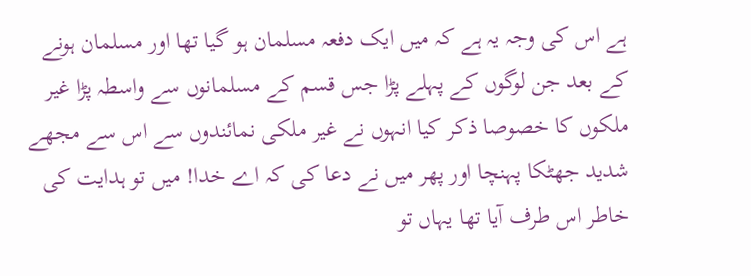ہے اس کی وجہ یہ ہے کہ میں ایک دفعہ مسلمان ہو گیا تھا اور مسلمان ہونے کے بعد جن لوگوں کے پہلے پڑا جس قسم کے مسلمانوں سے واسطہ پڑا غیر ملکوں کا خصوصا ذکر کیا انہوں نے غیر ملکی نمائندوں سے اس سے مجھے شدید جھٹکا پہنچا اور پھر میں نے دعا کی کہ اے خدا! میں تو ہدایت کی خاطر اس طرف آیا تھا یہاں تو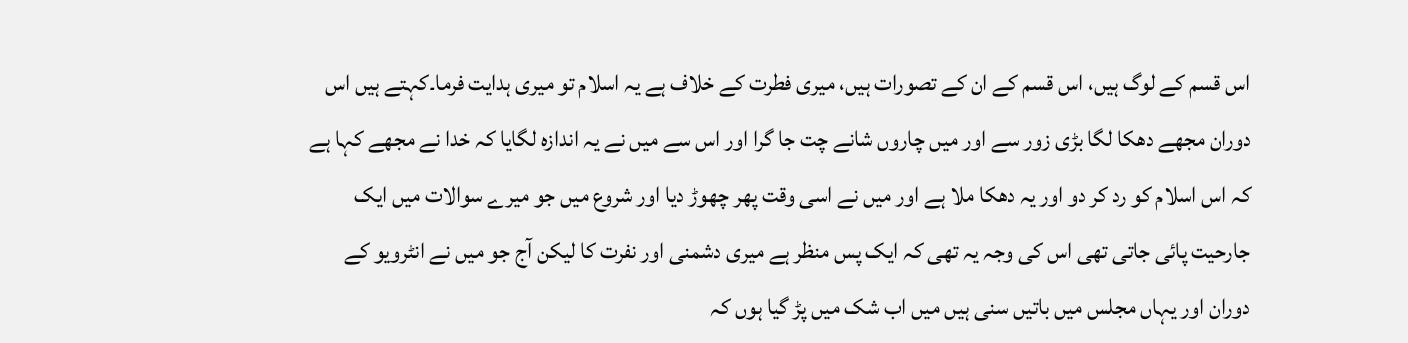اس قسم کے لوگ ہیں، اس قسم کے ان کے تصورات ہیں، میری فطرت کے خلاف ہے یہ اسلام تو میری ہدایت فرما۔کہتے ہیں اس دوران مجھے دھکا لگا بڑی زور سے اور میں چاروں شانے چت جا گرا اور اس سے میں نے یہ اندازہ لگایا کہ خدا نے مجھے کہا ہے کہ اس اسلام کو رد کر دو اور یہ دھکا ملا ہے اور میں نے اسی وقت پھر چھوڑ دیا اور شروع میں جو میرے سوالات میں ایک جارحیت پائی جاتی تھی اس کی وجہ یہ تھی کہ ایک پس منظر ہے میری دشمنی اور نفرت کا لیکن آج جو میں نے انٹرویو کے دوران اور یہاں مجلس میں باتیں سنی ہیں میں اب شک میں پڑ گیا ہوں کہ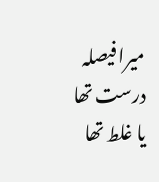میرا فیصلہ درست تھا یا غلط تھا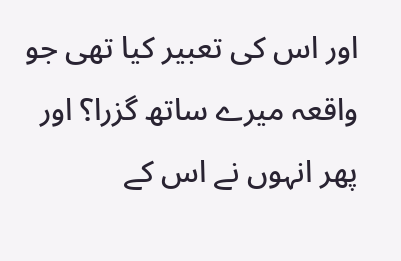اور اس کی تعبیر کیا تھی جو واقعہ میرے ساتھ گزرا؟ اور پھر انہوں نے اس کے